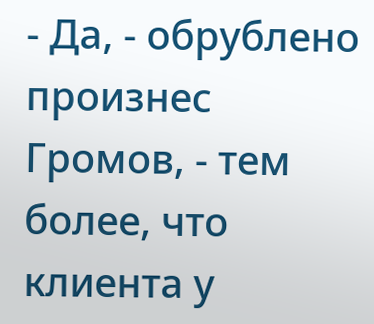- Да, - обрублено произнес Громов, - тем более, что клиента у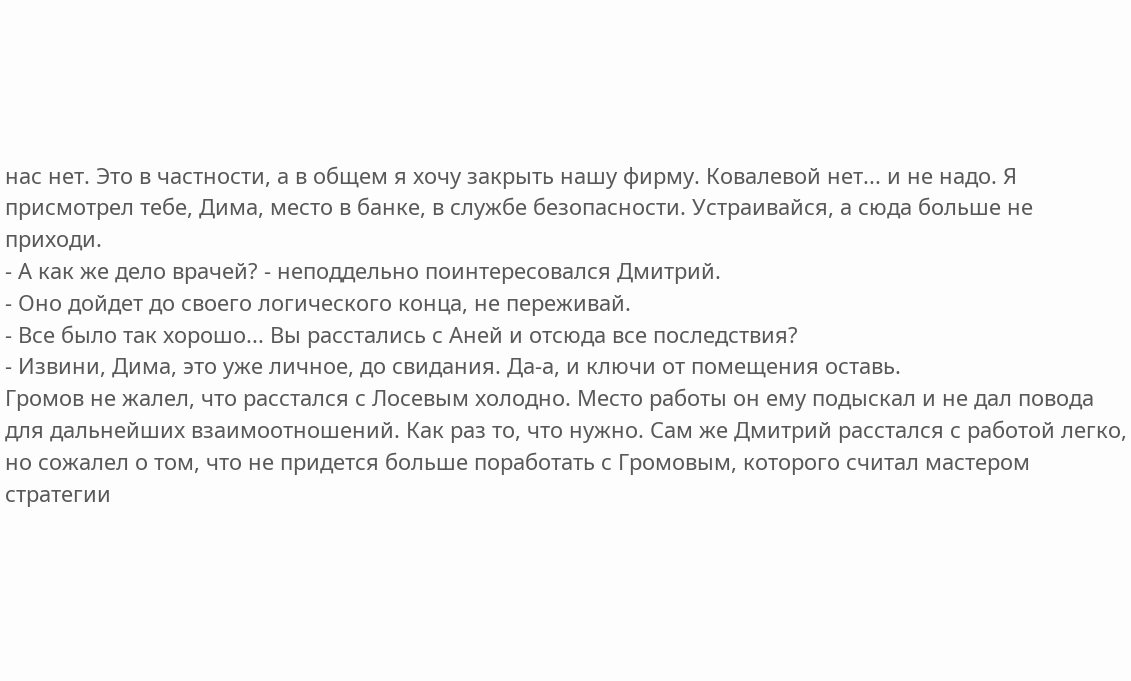нас нет. Это в частности, а в общем я хочу закрыть нашу фирму. Ковалевой нет... и не надо. Я присмотрел тебе, Дима, место в банке, в службе безопасности. Устраивайся, а сюда больше не приходи.
- А как же дело врачей? - неподдельно поинтересовался Дмитрий.
- Оно дойдет до своего логического конца, не переживай.
- Все было так хорошо... Вы расстались с Аней и отсюда все последствия?
- Извини, Дима, это уже личное, до свидания. Да-а, и ключи от помещения оставь.
Громов не жалел, что расстался с Лосевым холодно. Место работы он ему подыскал и не дал повода для дальнейших взаимоотношений. Как раз то, что нужно. Сам же Дмитрий расстался с работой легко, но сожалел о том, что не придется больше поработать с Громовым, которого считал мастером стратегии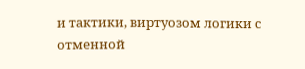и тактики, виртуозом логики с отменной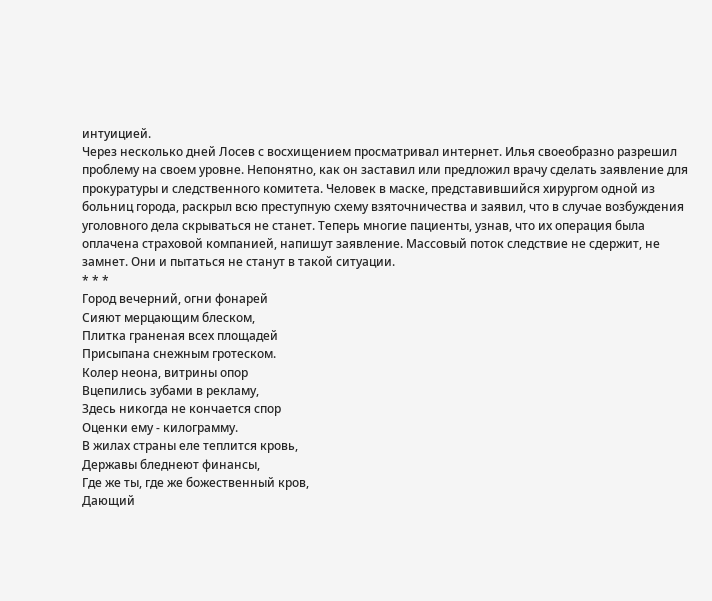интуицией.
Через несколько дней Лосев с восхищением просматривал интернет. Илья своеобразно разрешил проблему на своем уровне. Непонятно, как он заставил или предложил врачу сделать заявление для прокуратуры и следственного комитета. Человек в маске, представившийся хирургом одной из больниц города, раскрыл всю преступную схему взяточничества и заявил, что в случае возбуждения уголовного дела скрываться не станет. Теперь многие пациенты, узнав, что их операция была оплачена страховой компанией, напишут заявление. Массовый поток следствие не сдержит, не замнет. Они и пытаться не станут в такой ситуации.
* * *
Город вечерний, огни фонарей
Сияют мерцающим блеском,
Плитка граненая всех площадей
Присыпана снежным гротеском.
Колер неона, витрины опор
Вцепились зубами в рекламу,
Здесь никогда не кончается спор
Оценки ему - килограмму.
В жилах страны еле теплится кровь,
Державы бледнеют финансы,
Где же ты, где же божественный кров,
Дающий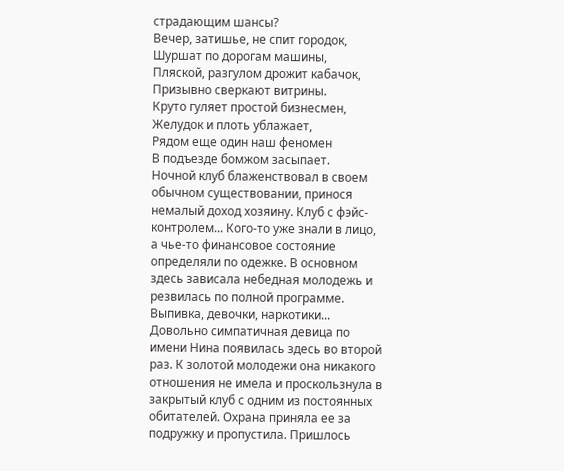страдающим шансы?
Вечер, затишье, не спит городок,
Шуршат по дорогам машины,
Пляской, разгулом дрожит кабачок,
Призывно сверкают витрины.
Круто гуляет простой бизнесмен,
Желудок и плоть ублажает,
Рядом еще один наш феномен
В подъезде бомжом засыпает.
Ночной клуб блаженствовал в своем обычном существовании, принося немалый доход хозяину. Клуб с фэйс-контролем... Кого-то уже знали в лицо, а чье-то финансовое состояние определяли по одежке. В основном здесь зависала небедная молодежь и резвилась по полной программе. Выпивка, девочки, наркотики...
Довольно симпатичная девица по имени Нина появилась здесь во второй раз. К золотой молодежи она никакого отношения не имела и проскользнула в закрытый клуб с одним из постоянных обитателей. Охрана приняла ее за подружку и пропустила. Пришлось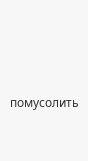помусолить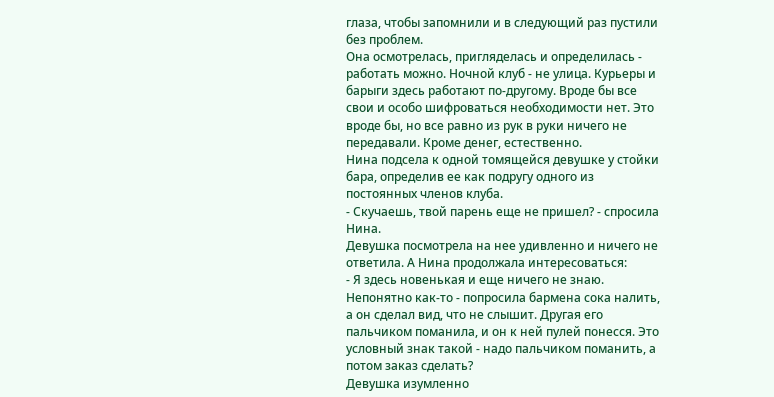глаза, чтобы запомнили и в следующий раз пустили без проблем.
Она осмотрелась, пригляделась и определилась - работать можно. Ночной клуб - не улица. Курьеры и барыги здесь работают по-другому. Вроде бы все свои и особо шифроваться необходимости нет. Это вроде бы, но все равно из рук в руки ничего не передавали. Кроме денег, естественно.
Нина подсела к одной томящейся девушке у стойки бара, определив ее как подругу одного из постоянных членов клуба.
- Скучаешь, твой парень еще не пришел? - спросила Нина.
Девушка посмотрела на нее удивленно и ничего не ответила. А Нина продолжала интересоваться:
- Я здесь новенькая и еще ничего не знаю. Непонятно как-то - попросила бармена сока налить, а он сделал вид, что не слышит. Другая его пальчиком поманила, и он к ней пулей понесся. Это условный знак такой - надо пальчиком поманить, а потом заказ сделать?
Девушка изумленно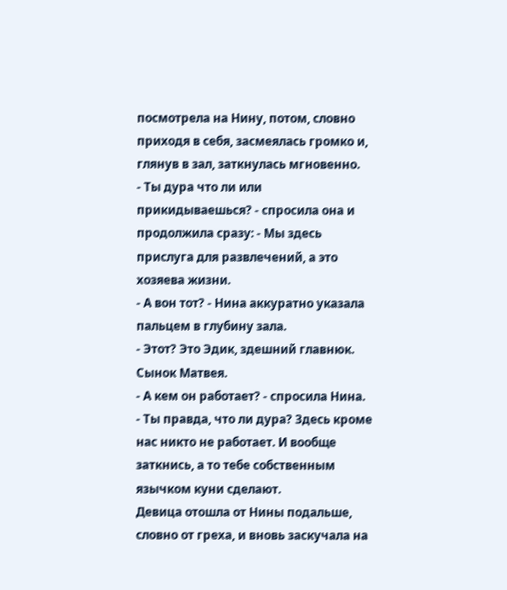посмотрела на Нину, потом, словно приходя в себя, засмеялась громко и, глянув в зал, заткнулась мгновенно.
- Ты дура что ли или прикидываешься? - спросила она и продолжила сразу: - Мы здесь прислуга для развлечений, а это хозяева жизни.
- А вон тот? - Нина аккуратно указала пальцем в глубину зала.
- Этот? Это Эдик, здешний главнюк. Сынок Матвея.
- А кем он работает? - спросила Нина.
- Ты правда, что ли дура? Здесь кроме нас никто не работает. И вообще заткнись, а то тебе собственным язычком куни сделают.
Девица отошла от Нины подальше, словно от греха, и вновь заскучала на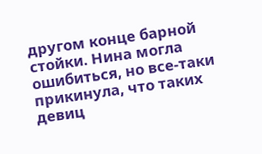другом конце барной стойки. Нина могла ошибиться, но все-таки прикинула, что таких девиц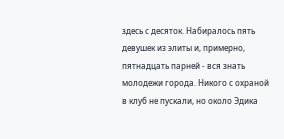здесь с десяток. Набиралось пять девушек из элиты и, примерно, пятнадцать парней - вся знать молодежи города. Никого с охраной в клуб не пускали, но около Эдика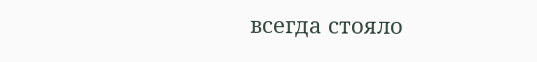всегда стояло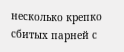несколько крепко сбитых парней с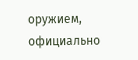оружием, официально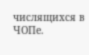числящихся в ЧОПе.